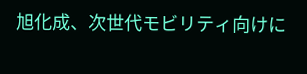旭化成、次世代モビリティ向けに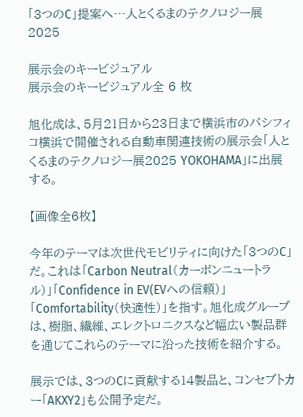「3つのC」提案へ…人とくるまのテクノロジー展2025

展示会のキービジュアル
展示会のキービジュアル全 6 枚

旭化成は、5月21日から23日まで横浜市のパシフィコ横浜で開催される自動車関連技術の展示会「人とくるまのテクノロジー展2025 YOKOHAMA」に出展する。

【画像全6枚】

今年のテーマは次世代モビリティに向けた「3つのC」だ。これは「Carbon Neutral(カーボンニュートラル)」「Confidence in EV(EVへの信頼)」「Comfortability(快適性)」を指す。旭化成グループは、樹脂、繊維、エレクトロニクスなど幅広い製品群を通じてこれらのテーマに沿った技術を紹介する。

展示では、3つのCに貢献する14製品と、コンセプトカー「AKXY2」も公開予定だ。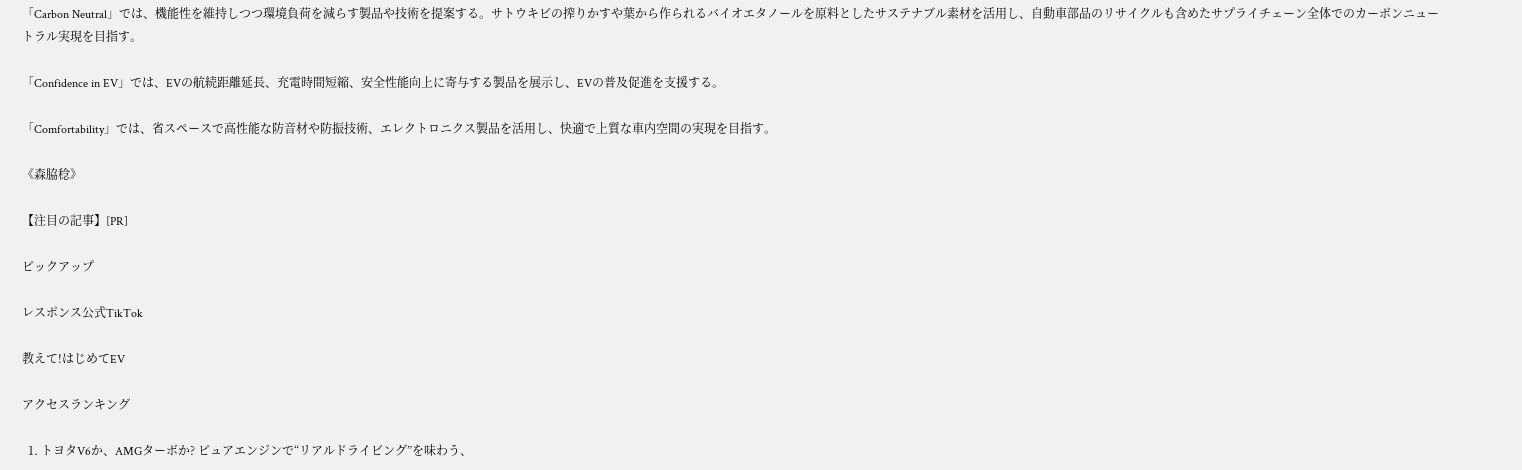「Carbon Neutral」では、機能性を維持しつつ環境負荷を減らす製品や技術を提案する。サトウキビの搾りかすや葉から作られるバイオエタノールを原料としたサステナブル素材を活用し、自動車部品のリサイクルも含めたサプライチェーン全体でのカーボンニュートラル実現を目指す。

「Confidence in EV」では、EVの航続距離延長、充電時間短縮、安全性能向上に寄与する製品を展示し、EVの普及促進を支援する。

「Comfortability」では、省スペースで高性能な防音材や防振技術、エレクトロニクス製品を活用し、快適で上質な車内空間の実現を目指す。

《森脇稔》

【注目の記事】[PR]

ピックアップ

レスポンス公式TikTok

教えて!はじめてEV

アクセスランキング

  1. トヨタV6か、AMGターボか? ピュアエンジンで“リアルドライビング”を味わう、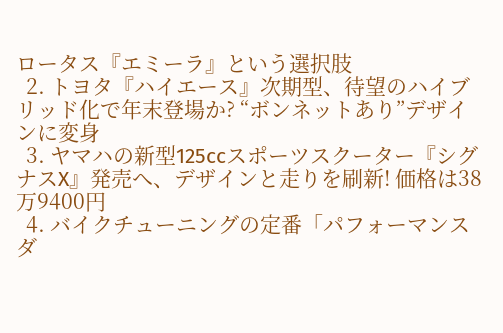ロータス『エミーラ』という選択肢
  2. トヨタ『ハイエース』次期型、待望のハイブリッド化で年末登場か? “ボンネットあり”デザインに変身
  3. ヤマハの新型125ccスポーツスクーター『シグナスX』発売へ、デザインと走りを刷新! 価格は38万9400円
  4. バイクチューニングの定番「パフォーマンスダ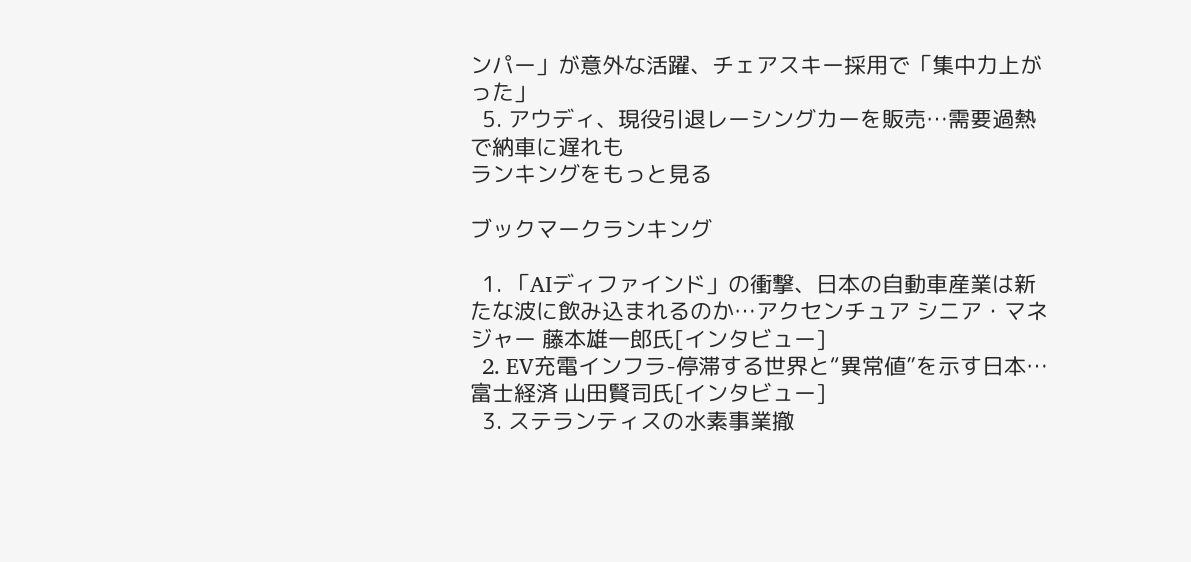ンパー」が意外な活躍、チェアスキー採用で「集中力上がった」
  5. アウディ、現役引退レーシングカーを販売…需要過熱で納車に遅れも
ランキングをもっと見る

ブックマークランキング

  1. 「AIディファインド」の衝撃、日本の自動車産業は新たな波に飲み込まれるのか…アクセンチュア シニア・マネジャー 藤本雄一郎氏[インタビュー]
  2. EV充電インフラ-停滞する世界と“異常値”を示す日本…富士経済 山田賢司氏[インタビュー]
  3. ステランティスの水素事業撤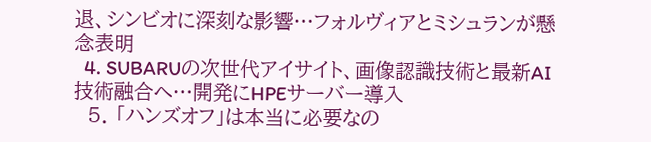退、シンビオに深刻な影響…フォルヴィアとミシュランが懸念表明
  4. SUBARUの次世代アイサイト、画像認識技術と最新AI技術融合へ…開発にHPEサーバー導入
  5. 「ハンズオフ」は本当に必要なの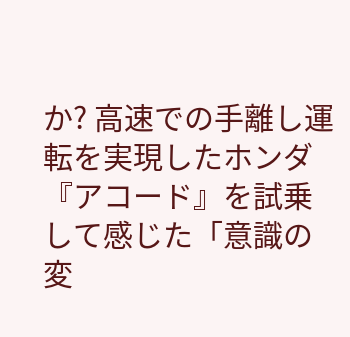か? 高速での手離し運転を実現したホンダ『アコード』を試乗して感じた「意識の変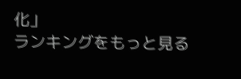化」
ランキングをもっと見る